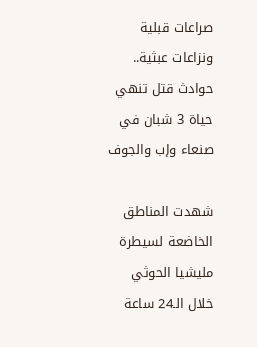صراعات قبلية ونزاعات عبثية.. حوادث قتل تنهي حياة 3 شبان في صنعاء وإب والجوف

شهدت المناطق الخاضعة لسيطرة مليشيا الحوثي خلال الـ24 ساعة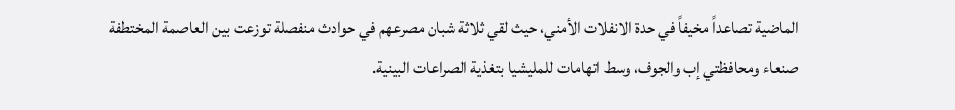الماضية تصاعداً مخيفاً في حدة الانفلات الأمني، حيث لقي ثلاثة شبان مصرعهم في حوادث منفصلة توزعت بين العاصمة المختطفة صنعاء ومحافظتي إب والجوف، وسط اتهامات للمليشيا بتغذية الصراعات البينية.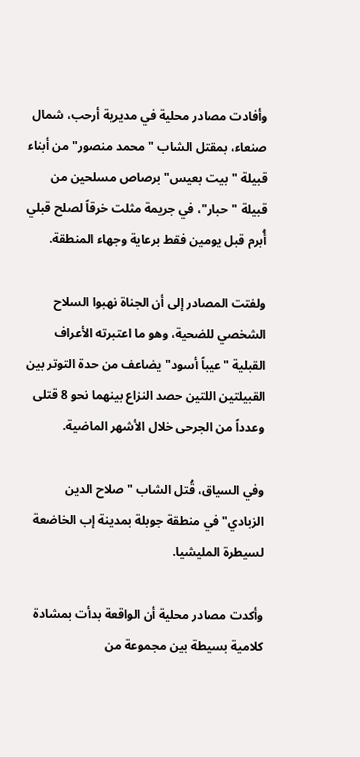وأفادت مصادر محلية في مديرية أرحب، شمال صنعاء، بمقتل الشاب "محمد منصور" من أبناء قبيلة "بيت بعيس" برصاص مسلحين من قبيلة "حبار"، في جريمة مثلت خرقاً لصلح قبلي أُبرم قبل يومين فقط برعاية وجهاء المنطقة.

ولفتت المصادر إلى أن الجناة نهبوا السلاح الشخصي للضحية، وهو ما اعتبرته الأعراف القبلية "عيباً أسود" يضاعف من حدة التوتر بين القبيلتين اللتين حصد النزاع بينهما نحو 8 قتلى وعدداً من الجرحى خلال الأشهر الماضية.

وفي السياق، قُتل الشاب "صلاح الدين الزبادي" في منطقة جوبلة بمدينة إب الخاضعة لسيطرة المليشيا.

وأكدت مصادر محلية أن الواقعة بدأت بمشادة كلامية بسيطة بين مجموعة من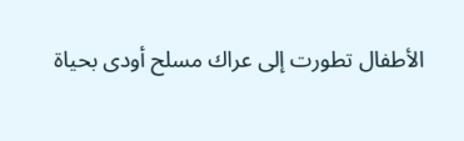الأطفال تطورت إلى عراك مسلح أودى بحياة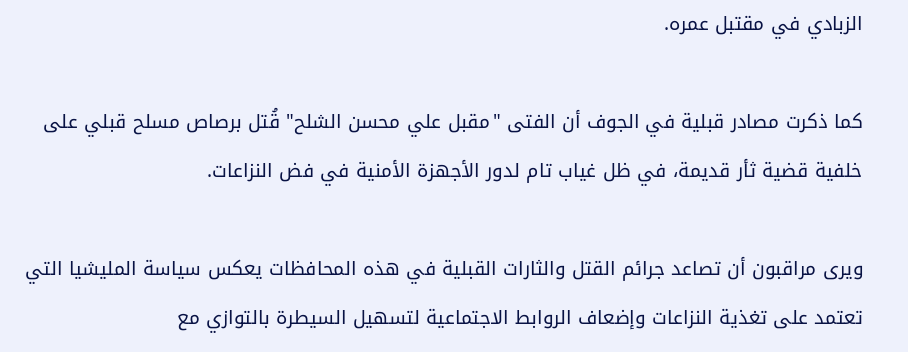الزبادي في مقتبل عمره.

كما ذكرت مصادر قبلية في الجوف أن الفتى "مقبل علي محسن الشلح" قُتل برصاص مسلح قبلي على خلفية قضية ثأر قديمة، في ظل غياب تام لدور الأجهزة الأمنية في فض النزاعات.

ويرى مراقبون أن تصاعد جرائم القتل والثارات القبلية في هذه المحافظات يعكس سياسة المليشيا التي تعتمد على تغذية النزاعات وإضعاف الروابط الاجتماعية لتسهيل السيطرة بالتوازي مع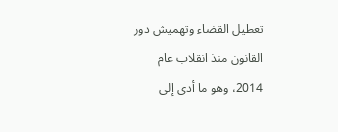تعطيل القضاء وتهميش دور القانون منذ انقلاب عام 2014، وهو ما أدى إلى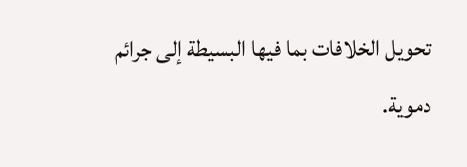تحويل الخلافات بما فيها البسيطة إلى جرائم دموية.